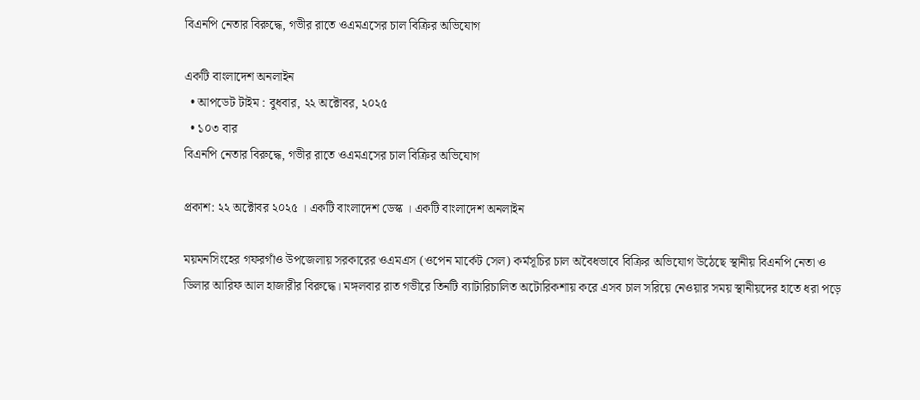বিএনপি নেতার বিরুদ্ধে, গভীর রাতে ওএমএসের চাল বিক্রির অভিযোগ

একটি বাংলাদেশ অনলাইন
  • আপডেট টাইম : বুধবার, ২২ অক্টোবর, ২০২৫
  • ১০৩ বার
বিএনপি নেতার বিরুদ্ধে, গভীর রাতে ওএমএসের চাল বিক্রির অভিযোগ

প্রকাশ: ২২ অক্টোবর ২০২৫ । একটি বাংলাদেশ ডেস্ক । একটি বাংলাদেশ অনলাইন

ময়মনসিংহের গফরগাঁও উপজেলায় সরকারের ওএমএস (ওপেন মার্কেট সেল) কর্মসূচির চাল অবৈধভাবে বিক্রির অভিযোগ উঠেছে স্থানীয় বিএনপি নেতা ও ডিলার আরিফ আল হাজারীর বিরুদ্ধে। মঙ্গলবার রাত গভীরে তিনটি ব্যাটারিচালিত অটোরিকশায় করে এসব চাল সরিয়ে নেওয়ার সময় স্থানীয়দের হাতে ধরা পড়ে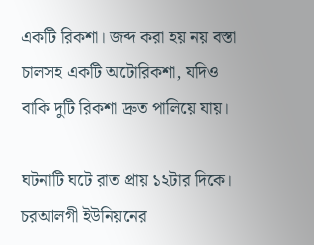একটি রিকশা। জব্দ করা হয় নয় বস্তা চালসহ একটি অটোরিকশা, যদিও বাকি দুটি রিকশা দ্রুত পালিয়ে যায়।

ঘটনাটি ঘটে রাত প্রায় ১২টার দিকে। চরআলগী ইউনিয়নের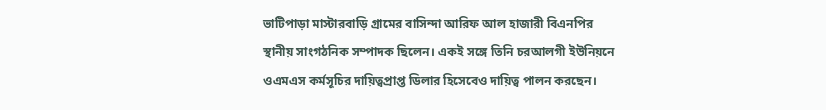ভাটিপাড়া মাস্টারবাড়ি গ্রামের বাসিন্দা আরিফ আল হাজারী বিএনপির স্থানীয় সাংগঠনিক সম্পাদক ছিলেন। একই সঙ্গে তিনি চরআলগী ইউনিয়নে ওএমএস কর্মসূচির দায়িত্বপ্রাপ্ত ডিলার হিসেবেও দায়িত্ব পালন করছেন।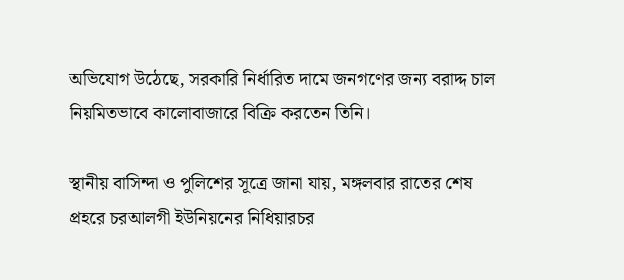অভিযোগ উঠেছে, সরকারি নির্ধারিত দামে জনগণের জন্য বরাদ্দ চাল নিয়মিতভাবে কালোবাজারে বিক্রি করতেন তিনি।

স্থানীয় বাসিন্দা ও পুলিশের সূত্রে জানা যায়, মঙ্গলবার রাতের শেষ প্রহরে চরআলগী ইউনিয়নের নিধিয়ারচর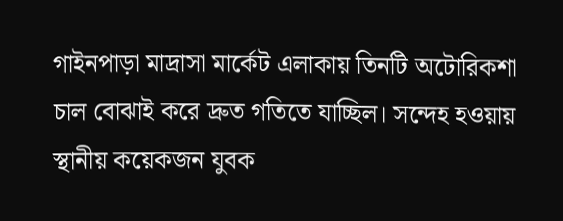গাইনপাড়া মাদ্রাসা মার্কেট এলাকায় তিনটি অটোরিকশা চাল বোঝাই করে দ্রুত গতিতে যাচ্ছিল। সন্দেহ হওয়ায় স্থানীয় কয়েকজন যুবক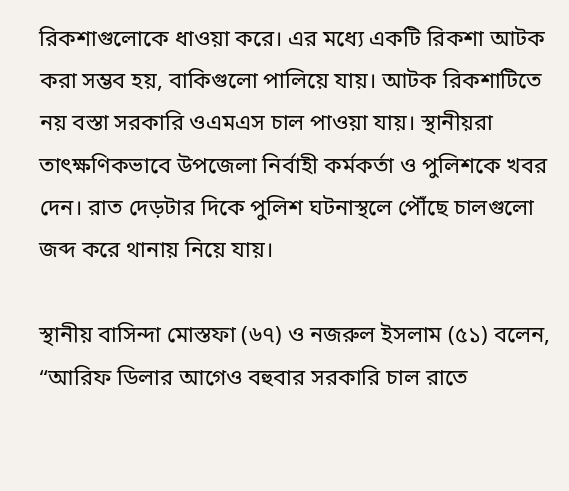রিকশাগুলোকে ধাওয়া করে। এর মধ্যে একটি রিকশা আটক করা সম্ভব হয়, বাকিগুলো পালিয়ে যায়। আটক রিকশাটিতে নয় বস্তা সরকারি ওএমএস চাল পাওয়া যায়। স্থানীয়রা তাৎক্ষণিকভাবে উপজেলা নির্বাহী কর্মকর্তা ও পুলিশকে খবর দেন। রাত দেড়টার দিকে পুলিশ ঘটনাস্থলে পৌঁছে চালগুলো জব্দ করে থানায় নিয়ে যায়।

স্থানীয় বাসিন্দা মোস্তফা (৬৭) ও নজরুল ইসলাম (৫১) বলেন, “আরিফ ডিলার আগেও বহুবার সরকারি চাল রাতে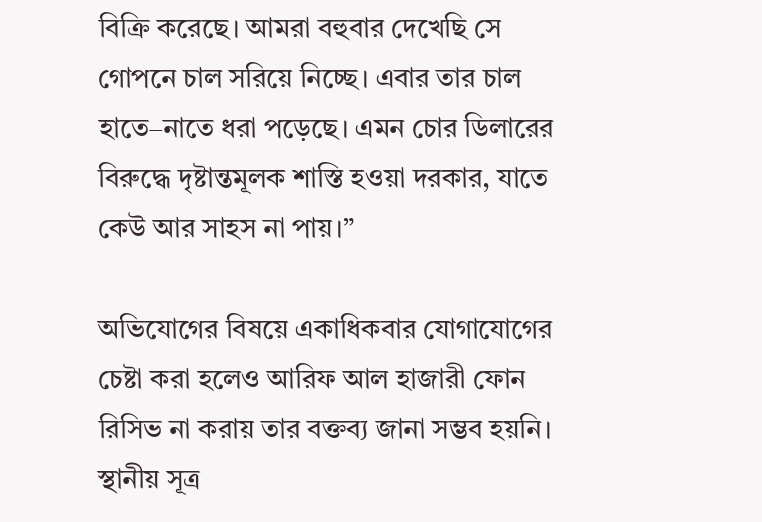বিক্রি করেছে। আমরা বহুবার দেখেছি সে গোপনে চাল সরিয়ে নিচ্ছে। এবার তার চাল হাতে–নাতে ধরা পড়েছে। এমন চোর ডিলারের বিরুদ্ধে দৃষ্টান্তমূলক শাস্তি হওয়া দরকার, যাতে কেউ আর সাহস না পায়।”

অভিযোগের বিষয়ে একাধিকবার যোগাযোগের চেষ্টা করা হলেও আরিফ আল হাজারী ফোন রিসিভ না করায় তার বক্তব্য জানা সম্ভব হয়নি। স্থানীয় সূত্র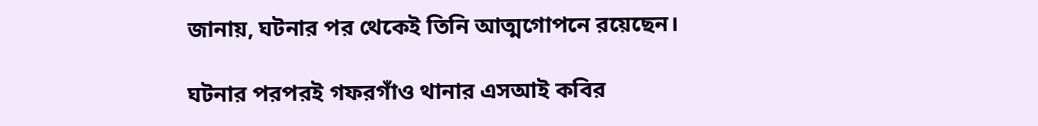জানায়, ঘটনার পর থেকেই তিনি আত্মগোপনে রয়েছেন।

ঘটনার পরপরই গফরগাঁও থানার এসআই কবির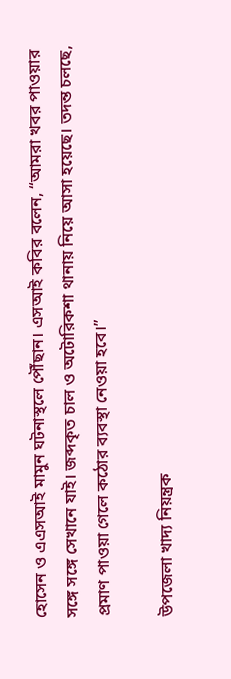হোসেন ও এএসআই মামুন ঘটনাস্থলে পৌঁছান। এসআই কবির বলেন, “আমরা খবর পাওয়ার সঙ্গে সঙ্গে সেখানে যাই। জব্দকৃত চাল ও অটোরিকশা থানায় নিয়ে আসা হয়েছে। তদন্ত চলছে, প্রমাণ পাওয়া গেলে কঠোর ব্যবস্থা নেওয়া হবে।”

উপজেলা খাদ্য নিয়ন্ত্রক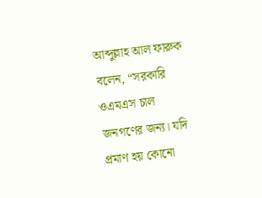আব্দুল্লাহ আল ফারুক বলেন, “সরকারি ওএমএস চাল জনগণের জন্য। যদি প্রমাণ হয় কোনো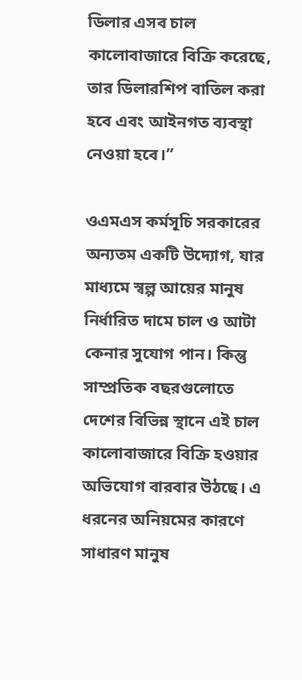ডিলার এসব চাল কালোবাজারে বিক্রি করেছে, তার ডিলারশিপ বাতিল করা হবে এবং আইনগত ব্যবস্থা নেওয়া হবে।”

ওএমএস কর্মসূচি সরকারের অন্যতম একটি উদ্যোগ, যার মাধ্যমে স্বল্প আয়ের মানুষ নির্ধারিত দামে চাল ও আটা কেনার সুযোগ পান। কিন্তু সাম্প্রতিক বছরগুলোতে দেশের বিভিন্ন স্থানে এই চাল কালোবাজারে বিক্রি হওয়ার অভিযোগ বারবার উঠছে। এ ধরনের অনিয়মের কারণে সাধারণ মানুষ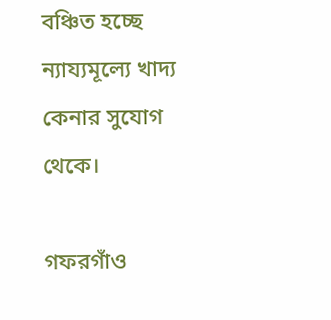বঞ্চিত হচ্ছে ন্যায্যমূল্যে খাদ্য কেনার সুযোগ থেকে।

গফরগাঁও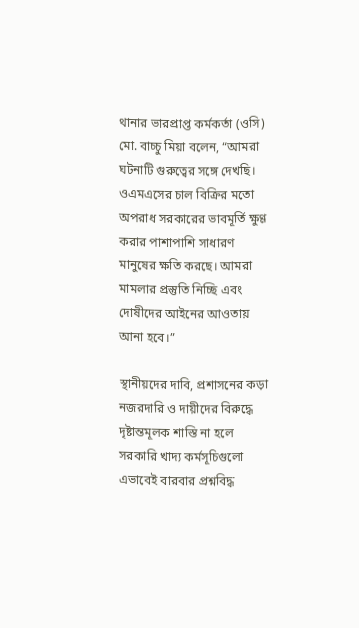থানার ভারপ্রাপ্ত কর্মকর্তা (ওসি) মো. বাচ্চু মিয়া বলেন, “আমরা ঘটনাটি গুরুত্বের সঙ্গে দেখছি। ওএমএসের চাল বিক্রির মতো অপরাধ সরকারের ভাবমূর্তি ক্ষুণ্ণ করার পাশাপাশি সাধারণ মানুষের ক্ষতি করছে। আমরা মামলার প্রস্তুতি নিচ্ছি এবং দোষীদের আইনের আওতায় আনা হবে।”

স্থানীয়দের দাবি, প্রশাসনের কড়া নজরদারি ও দায়ীদের বিরুদ্ধে দৃষ্টান্তমূলক শাস্তি না হলে সরকারি খাদ্য কর্মসূচিগুলো এভাবেই বারবার প্রশ্নবিদ্ধ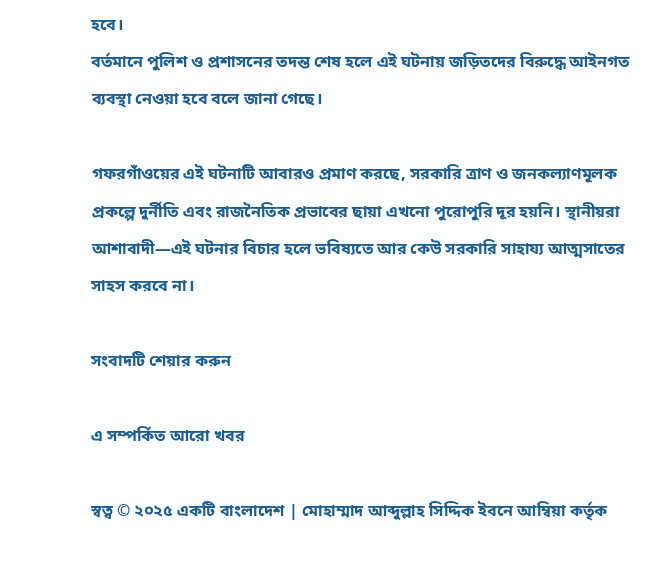হবে।
বর্তমানে পুলিশ ও প্রশাসনের তদন্ত শেষ হলে এই ঘটনায় জড়িতদের বিরুদ্ধে আইনগত ব্যবস্থা নেওয়া হবে বলে জানা গেছে।

গফরগাঁওয়ের এই ঘটনাটি আবারও প্রমাণ করছে, সরকারি ত্রাণ ও জনকল্যাণমূলক প্রকল্পে দুর্নীতি এবং রাজনৈতিক প্রভাবের ছায়া এখনো পুরোপুরি দূর হয়নি। স্থানীয়রা আশাবাদী—এই ঘটনার বিচার হলে ভবিষ্যতে আর কেউ সরকারি সাহায্য আত্মসাতের সাহস করবে না।

সংবাদটি শেয়ার করুন

এ সম্পর্কিত আরো খবর

স্বত্ব © ২০২৫ একটি বাংলাদেশ | মোহাম্মাদ আব্দুল্লাহ সিদ্দিক ইবনে আম্বিয়া কর্তৃক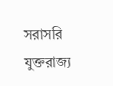সরাসরি যুক্তরাজ্য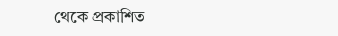থেকে প্রকাশিত